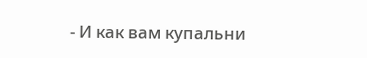- И как вам купальни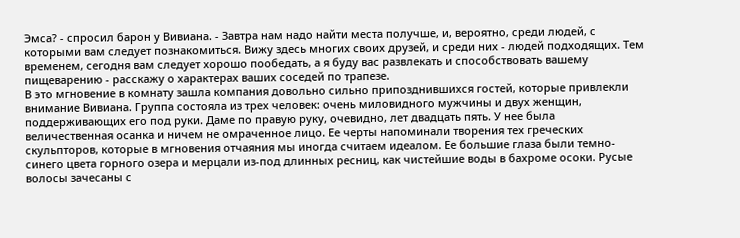Эмса? - спросил барон у Вивиана. - Завтра нам надо найти места получше, и, вероятно, среди людей, с которыми вам следует познакомиться. Вижу здесь многих своих друзей, и среди них - людей подходящих. Тем временем, сегодня вам следует хорошо пообедать, а я буду вас развлекать и способствовать вашему пищеварению - расскажу о характерах ваших соседей по трапезе.
В это мгновение в комнату зашла компания довольно сильно припозднившихся гостей, которые привлекли внимание Вивиана. Группа состояла из трех человек: очень миловидного мужчины и двух женщин, поддерживающих его под руки. Даме по правую руку, очевидно, лет двадцать пять. У нее была величественная осанка и ничем не омраченное лицо. Ее черты напоминали творения тех греческих скульпторов, которые в мгновения отчаяния мы иногда считаем идеалом. Ее большие глаза были темно-синего цвета горного озера и мерцали из-под длинных ресниц, как чистейшие воды в бахроме осоки. Русые волосы зачесаны с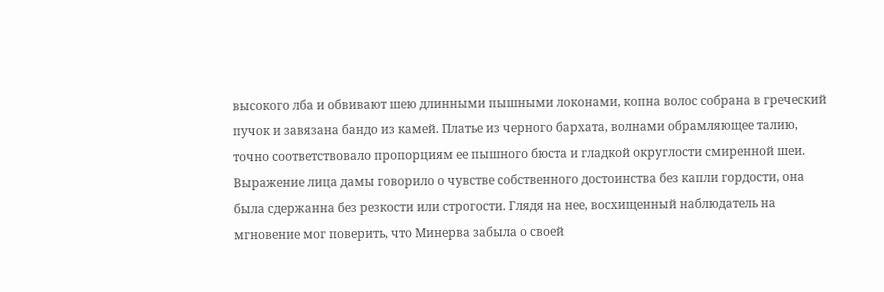высокого лба и обвивают шею длинными пышными локонами, копна волос собрана в греческий пучок и завязана бандо из камей. Платье из черного бархата, волнами обрамляющее талию, точно соответствовало пропорциям ее пышного бюста и гладкой округлости смиренной шеи. Выражение лица дамы говорило о чувстве собственного достоинства без капли гордости, она была сдержанна без резкости или строгости. Глядя на нее, восхищенный наблюдатель на мгновение мог поверить, что Минерва забыла о своей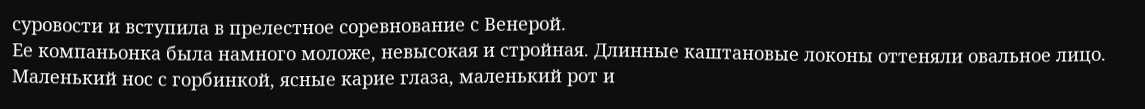суровости и вступила в прелестное соревнование с Венерой.
Ее компаньонка была намного моложе, невысокая и стройная. Длинные каштановые локоны оттеняли овальное лицо. Маленький нос с горбинкой, ясные карие глаза, маленький рот и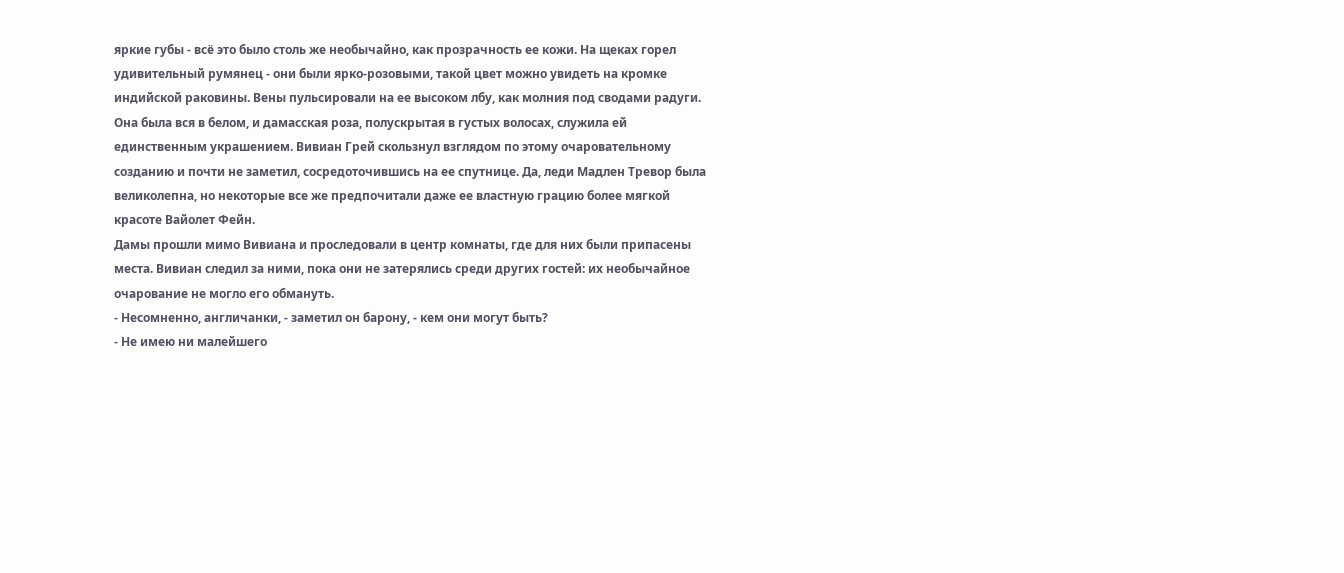яркие губы - всё это было столь же необычайно, как прозрачность ее кожи. На щеках горел удивительный румянец - они были ярко-розовыми, такой цвет можно увидеть на кромке индийской раковины. Вены пульсировали на ее высоком лбу, как молния под сводами радуги. Она была вся в белом, и дамасская роза, полускрытая в густых волосах, служила ей единственным украшением. Вивиан Грей скользнул взглядом по этому очаровательному созданию и почти не заметил, сосредоточившись на ее спутнице. Да, леди Мадлен Тревор была великолепна, но некоторые все же предпочитали даже ее властную грацию более мягкой красоте Вайолет Фейн.
Дамы прошли мимо Вивиана и проследовали в центр комнаты, где для них были припасены места. Вивиан следил за ними, пока они не затерялись среди других гостей: их необычайное очарование не могло его обмануть.
- Несомненно, англичанки, - заметил он барону, - кем они могут быть?
- Не имею ни малейшего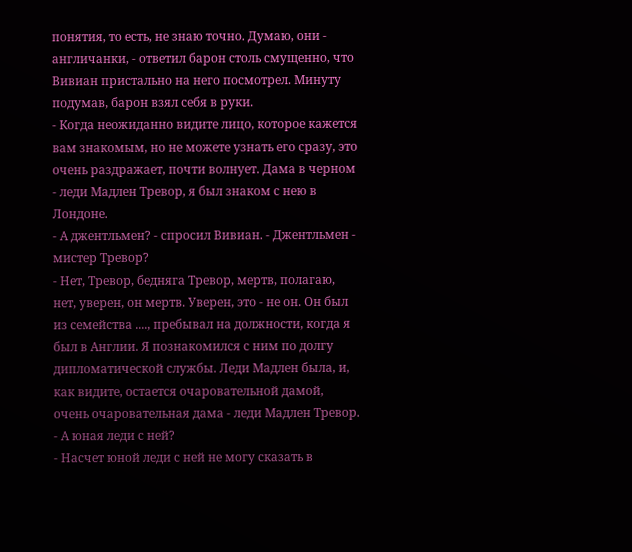понятия, то есть, не знаю точно. Думаю, они - англичанки, - ответил барон столь смущенно, что Вивиан пристально на него посмотрел. Минуту подумав, барон взял себя в руки.
- Когда неожиданно видите лицо, которое кажется вам знакомым, но не можете узнать его сразу, это очень раздражает, почти волнует. Дама в черном - леди Мадлен Тревор, я был знаком с нею в Лондоне.
- А джентльмен? - спросил Вивиан. - Джентльмен - мистер Тревор?
- Нет, Тревор, бедняга Тревор, мертв, полагаю, нет, уверен, он мертв. Уверен, это - не он. Он был из семейства ...., пребывал на должности, когда я был в Англии. Я познакомился с ним по долгу дипломатической службы. Леди Мадлен была, и, как видите, остается очаровательной дамой, очень очаровательная дама - леди Мадлен Тревор.
- А юная леди с ней?
- Насчет юной леди с ней не могу сказать в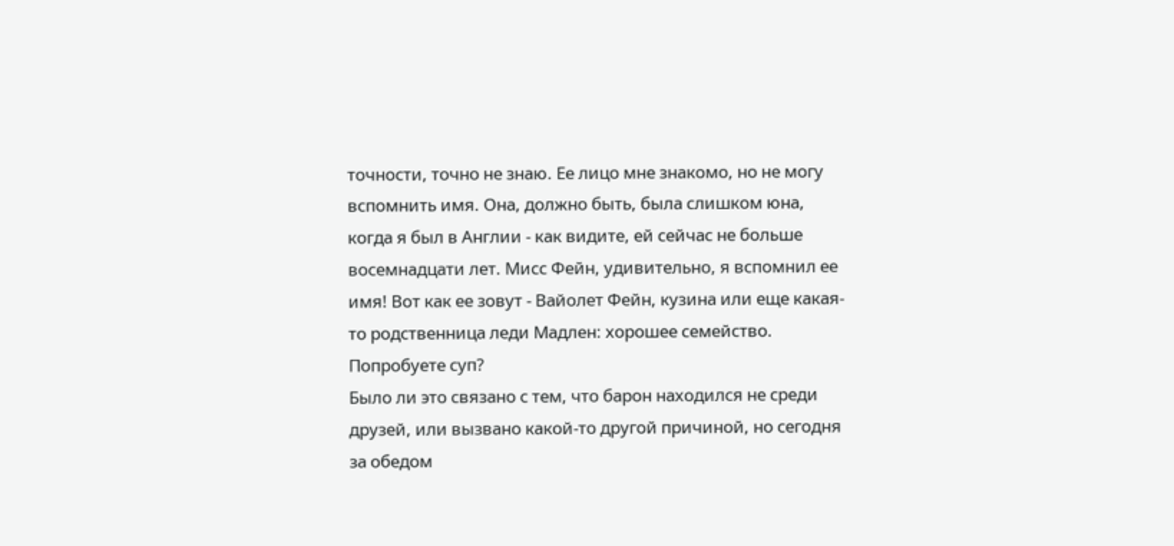точности, точно не знаю. Ее лицо мне знакомо, но не могу вспомнить имя. Она, должно быть, была слишком юна, когда я был в Англии - как видите, ей сейчас не больше восемнадцати лет. Мисс Фейн, удивительно, я вспомнил ее имя! Вот как ее зовут - Вайолет Фейн, кузина или еще какая-то родственница леди Мадлен: хорошее семейство. Попробуете суп?
Было ли это связано с тем, что барон находился не среди друзей, или вызвано какой-то другой причиной, но сегодня за обедом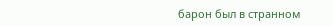барон был в странном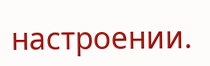настроении.